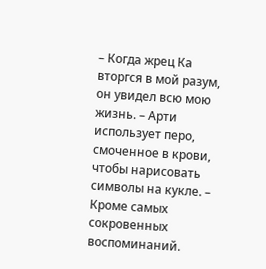– Когда жрец Ка вторгся в мой разум, он увидел всю мою жизнь. – Арти использует перо, смоченное в крови, чтобы нарисовать символы на кукле. – Кроме самых сокровенных воспоминаний.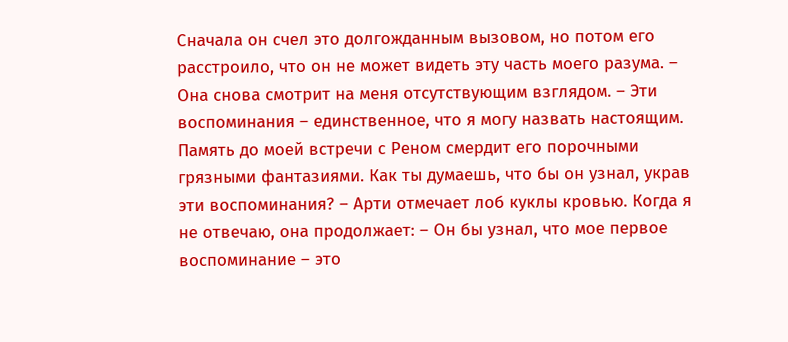Сначала он счел это долгожданным вызовом, но потом его расстроило, что он не может видеть эту часть моего разума. – Она снова смотрит на меня отсутствующим взглядом. – Эти воспоминания – единственное, что я могу назвать настоящим. Память до моей встречи с Реном смердит его порочными грязными фантазиями. Как ты думаешь, что бы он узнал, украв эти воспоминания? – Арти отмечает лоб куклы кровью. Когда я не отвечаю, она продолжает: – Он бы узнал, что мое первое воспоминание – это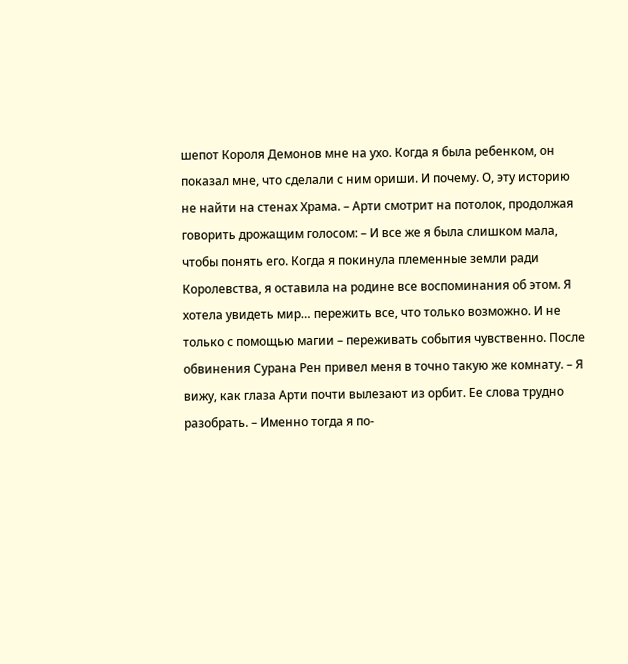шепот Короля Демонов мне на ухо. Когда я была ребенком, он показал мне, что сделали с ним ориши. И почему. О, эту историю не найти на стенах Храма. – Арти смотрит на потолок, продолжая говорить дрожащим голосом: – И все же я была слишком мала, чтобы понять его. Когда я покинула племенные земли ради Королевства, я оставила на родине все воспоминания об этом. Я хотела увидеть мир… пережить все, что только возможно. И не только с помощью магии – переживать события чувственно. После обвинения Сурана Рен привел меня в точно такую же комнату. – Я вижу, как глаза Арти почти вылезают из орбит. Ее слова трудно разобрать. – Именно тогда я по-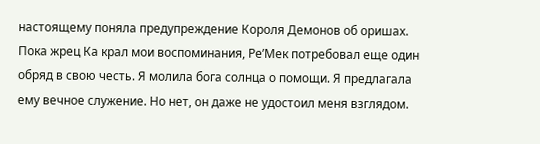настоящему поняла предупреждение Короля Демонов об оришах. Пока жрец Ка крал мои воспоминания, Ре’Мек потребовал еще один обряд в свою честь. Я молила бога солнца о помощи. Я предлагала ему вечное служение. Но нет, он даже не удостоил меня взглядом.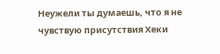Неужели ты думаешь, что я не чувствую присутствия Хеки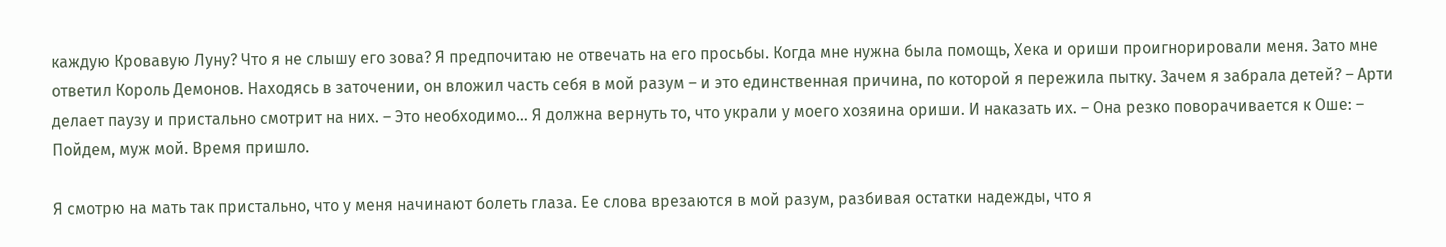каждую Кровавую Луну? Что я не слышу его зова? Я предпочитаю не отвечать на его просьбы. Когда мне нужна была помощь, Хека и ориши проигнорировали меня. Зато мне ответил Король Демонов. Находясь в заточении, он вложил часть себя в мой разум – и это единственная причина, по которой я пережила пытку. Зачем я забрала детей? – Арти делает паузу и пристально смотрит на них. – Это необходимо… Я должна вернуть то, что украли у моего хозяина ориши. И наказать их. – Она резко поворачивается к Оше: – Пойдем, муж мой. Время пришло.

Я смотрю на мать так пристально, что у меня начинают болеть глаза. Ее слова врезаются в мой разум, разбивая остатки надежды, что я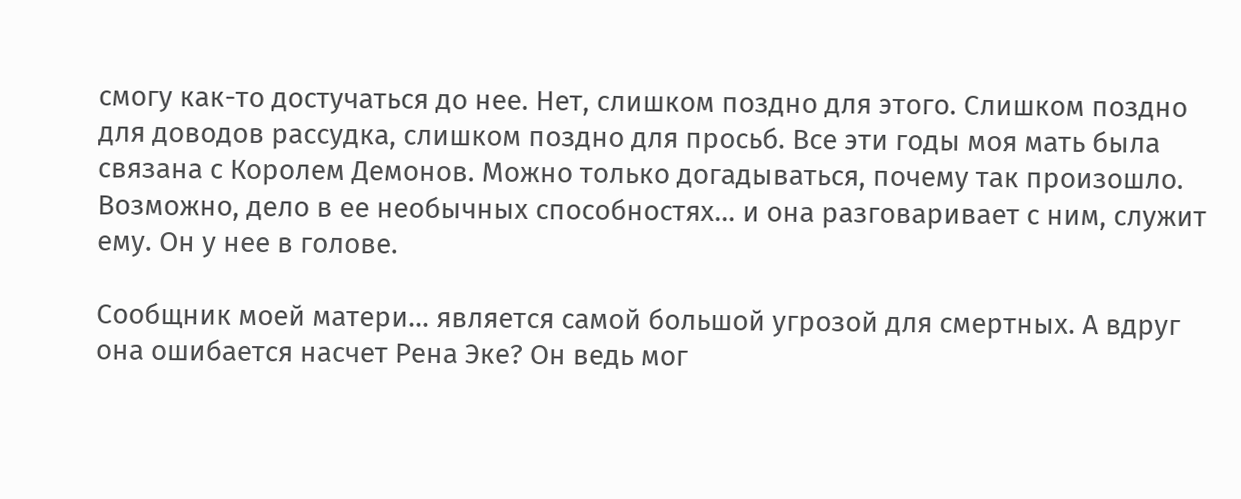смогу как-то достучаться до нее. Нет, слишком поздно для этого. Слишком поздно для доводов рассудка, слишком поздно для просьб. Все эти годы моя мать была связана с Королем Демонов. Можно только догадываться, почему так произошло. Возможно, дело в ее необычных способностях… и она разговаривает с ним, служит ему. Он у нее в голове.

Сообщник моей матери… является самой большой угрозой для смертных. А вдруг она ошибается насчет Рена Эке? Он ведь мог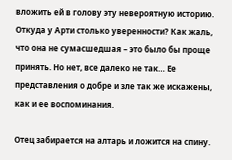вложить ей в голову эту невероятную историю. Откуда у Арти столько уверенности? Как жаль, что она не сумасшедшая – это было бы проще принять. Но нет, все далеко не так… Ее представления о добре и зле так же искажены, как и ее воспоминания.

Отец забирается на алтарь и ложится на спину.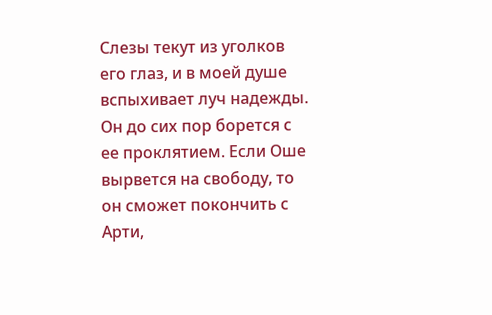Слезы текут из уголков его глаз, и в моей душе вспыхивает луч надежды. Он до сих пор борется с ее проклятием. Если Оше вырвется на свободу, то он сможет покончить с Арти,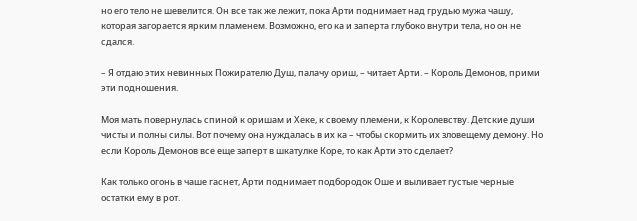но его тело не шевелится. Он все так же лежит, пока Арти поднимает над грудью мужа чашу, которая загорается ярким пламенем. Возможно, его ка и заперта глубоко внутри тела, но он не сдался.

– Я отдаю этих невинных Пожирателю Душ, палачу ориш, – читает Арти. – Король Демонов, прими эти подношения.

Моя мать повернулась спиной к оришам и Хеке, к своему племени, к Королевству. Детские души чисты и полны силы. Вот почему она нуждалась в их ка – чтобы скормить их зловещему демону. Но если Король Демонов все еще заперт в шкатулке Коре, то как Арти это сделает?

Как только огонь в чаше гаснет, Арти поднимает подбородок Оше и выливает густые черные остатки ему в рот.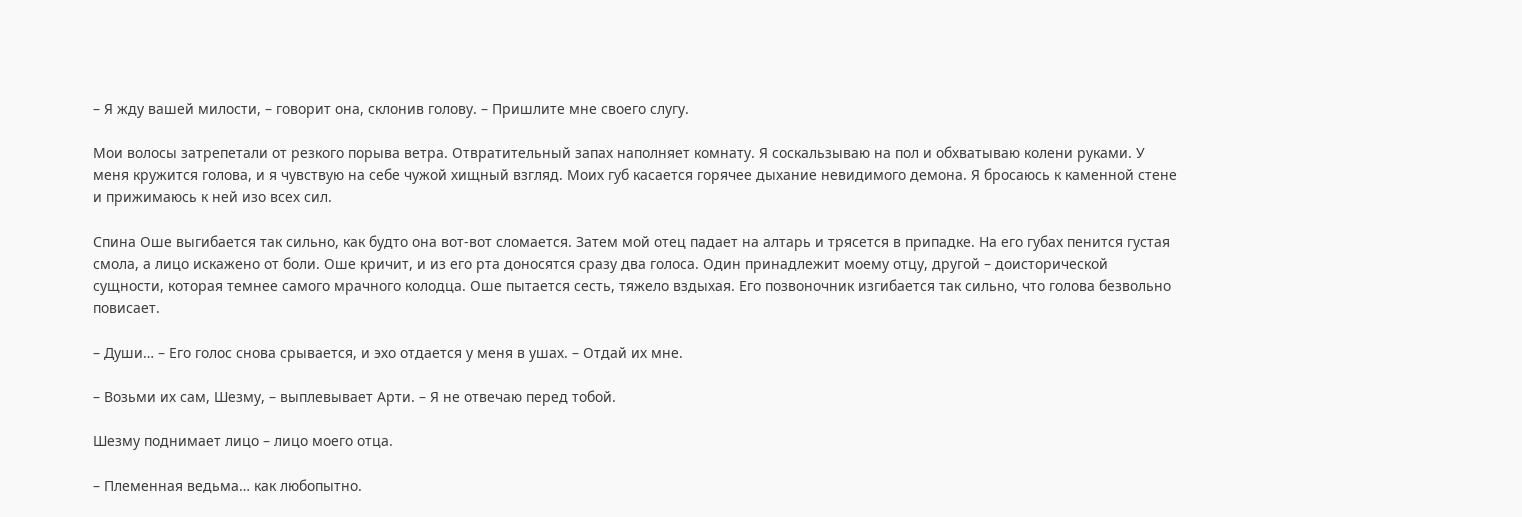– Я жду вашей милости, – говорит она, склонив голову. – Пришлите мне своего слугу.

Мои волосы затрепетали от резкого порыва ветра. Отвратительный запах наполняет комнату. Я соскальзываю на пол и обхватываю колени руками. У меня кружится голова, и я чувствую на себе чужой хищный взгляд. Моих губ касается горячее дыхание невидимого демона. Я бросаюсь к каменной стене и прижимаюсь к ней изо всех сил.

Спина Оше выгибается так сильно, как будто она вот-вот сломается. Затем мой отец падает на алтарь и трясется в припадке. На его губах пенится густая смола, а лицо искажено от боли. Оше кричит, и из его рта доносятся сразу два голоса. Один принадлежит моему отцу, другой – доисторической сущности, которая темнее самого мрачного колодца. Оше пытается сесть, тяжело вздыхая. Его позвоночник изгибается так сильно, что голова безвольно повисает.

– Души… – Его голос снова срывается, и эхо отдается у меня в ушах. – Отдай их мне.

– Возьми их сам, Шезму, – выплевывает Арти. – Я не отвечаю перед тобой.

Шезму поднимает лицо – лицо моего отца.

– Племенная ведьма… как любопытно.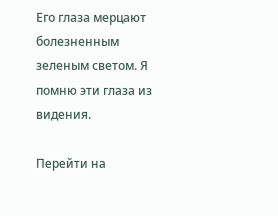Его глаза мерцают болезненным зеленым светом. Я помню эти глаза из видения.

Перейти на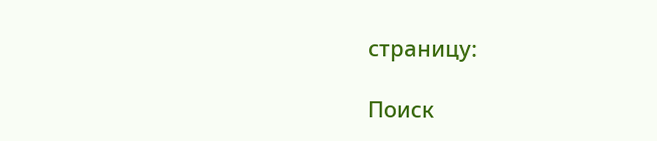страницу:

Поиск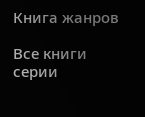Книга жанров

Все книги серии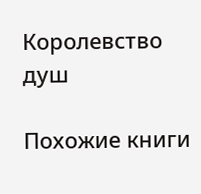Королевство душ

Похожие книги